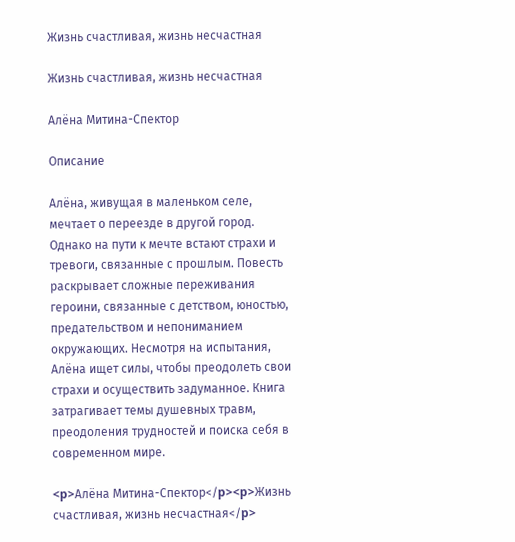Жизнь счастливая, жизнь несчастная

Жизнь счастливая, жизнь несчастная

Алёна Митина-Спектор

Описание

Алёна, живущая в маленьком селе, мечтает о переезде в другой город. Однако на пути к мечте встают страхи и тревоги, связанные с прошлым. Повесть раскрывает сложные переживания героини, связанные с детством, юностью, предательством и непониманием окружающих. Несмотря на испытания, Алёна ищет силы, чтобы преодолеть свои страхи и осуществить задуманное. Книга затрагивает темы душевных травм, преодоления трудностей и поиска себя в современном мире.

<p>Алёна Митина-Спектор</p><p>Жизнь счастливая, жизнь несчастная</p>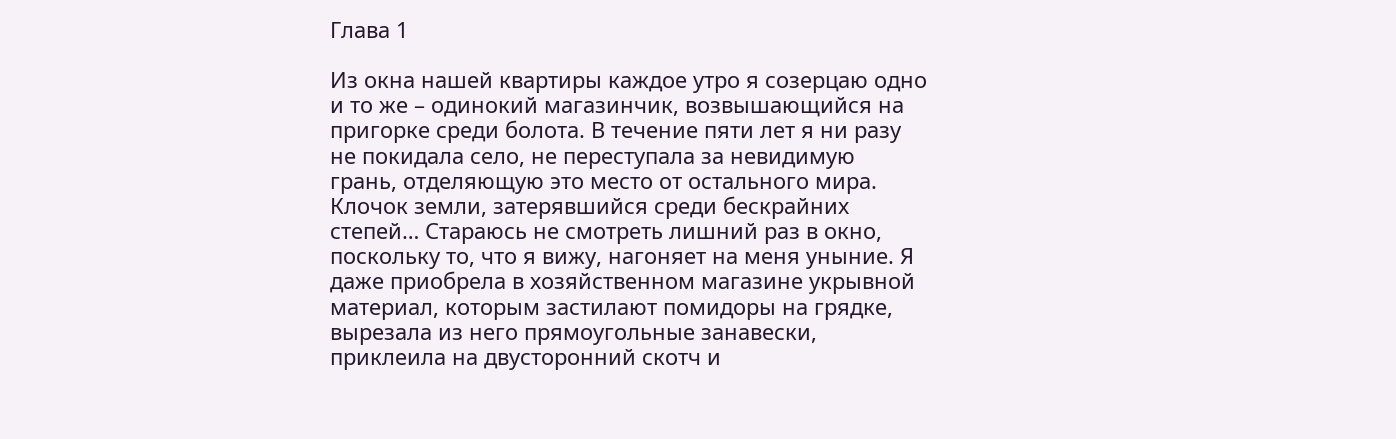Глава 1

Из окна нашей квартиры каждое утро я созерцаю одно и то же – одинокий магазинчик, возвышающийся на пригорке среди болота. В течение пяти лет я ни разу не покидала село, не переступала за невидимую грань, отделяющую это место от остального мира. Клочок земли, затерявшийся среди бескрайних степей… Стараюсь не смотреть лишний раз в окно, поскольку то, что я вижу, нагоняет на меня уныние. Я даже приобрела в хозяйственном магазине укрывной материал, которым застилают помидоры на грядке, вырезала из него прямоугольные занавески, приклеила на двусторонний скотч и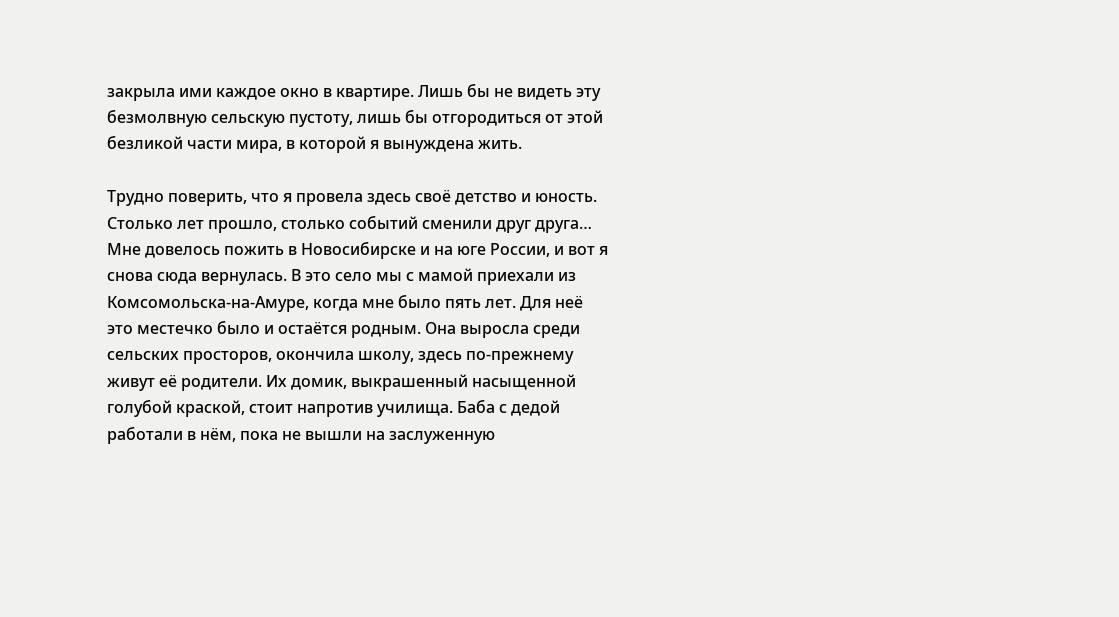закрыла ими каждое окно в квартире. Лишь бы не видеть эту безмолвную сельскую пустоту, лишь бы отгородиться от этой безликой части мира, в которой я вынуждена жить.

Трудно поверить, что я провела здесь своё детство и юность. Столько лет прошло, столько событий сменили друг друга… Мне довелось пожить в Новосибирске и на юге России, и вот я снова сюда вернулась. В это село мы с мамой приехали из Комсомольска-на-Амуре, когда мне было пять лет. Для неё это местечко было и остаётся родным. Она выросла среди сельских просторов, окончила школу, здесь по-прежнему живут её родители. Их домик, выкрашенный насыщенной голубой краской, стоит напротив училища. Баба с дедой работали в нём, пока не вышли на заслуженную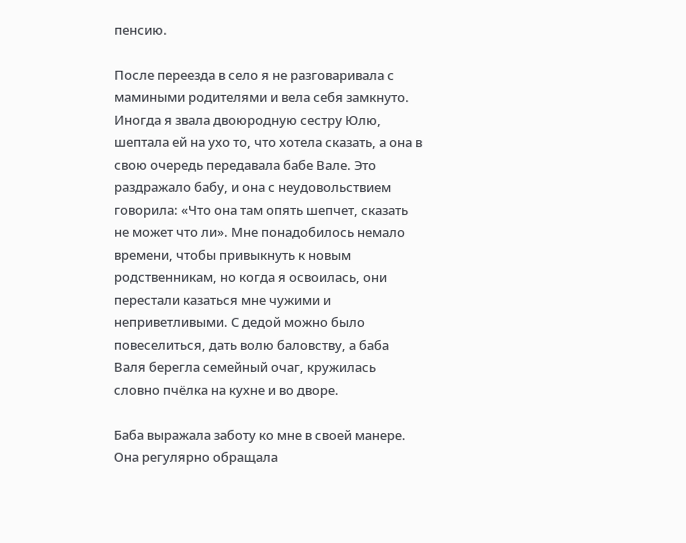пенсию.

После переезда в село я не разговаривала с мамиными родителями и вела себя замкнуто. Иногда я звала двоюродную сестру Юлю, шептала ей на ухо то, что хотела сказать, а она в свою очередь передавала бабе Вале. Это раздражало бабу, и она с неудовольствием говорила: «Что она там опять шепчет, сказать не может что ли». Мне понадобилось немало времени, чтобы привыкнуть к новым родственникам, но когда я освоилась, они перестали казаться мне чужими и неприветливыми. С дедой можно было повеселиться, дать волю баловству, а баба Валя берегла семейный очаг, кружилась словно пчёлка на кухне и во дворе.

Баба выражала заботу ко мне в своей манере. Она регулярно обращала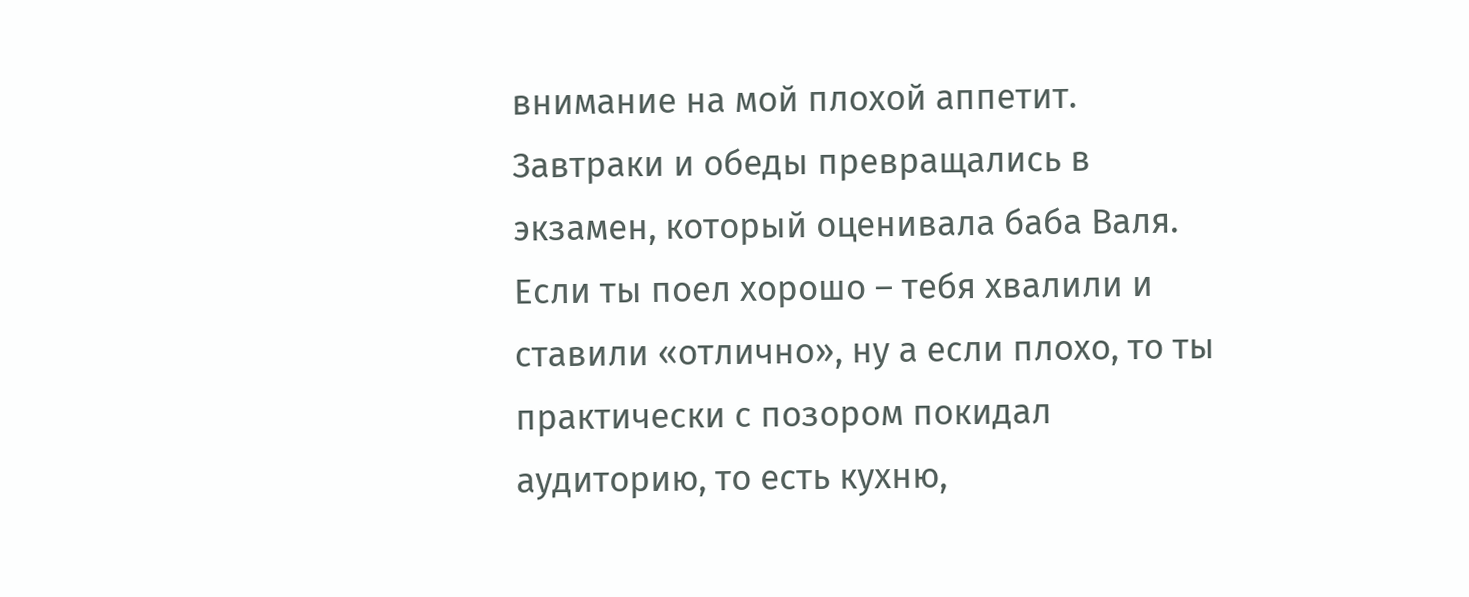внимание на мой плохой аппетит. Завтраки и обеды превращались в экзамен, который оценивала баба Валя. Если ты поел хорошо – тебя хвалили и ставили «отлично», ну а если плохо, то ты практически с позором покидал аудиторию, то есть кухню,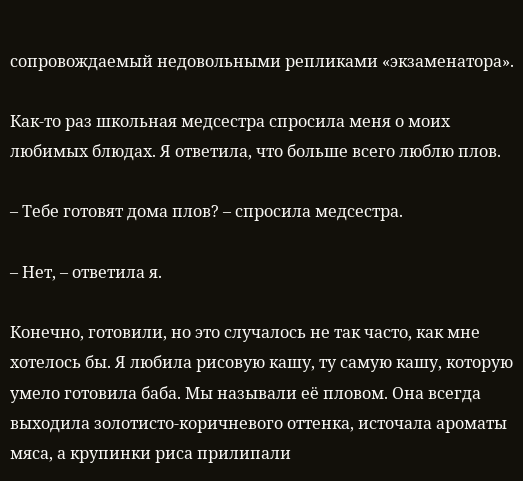сопровождаемый недовольными репликами «экзаменатора».

Как-то раз школьная медсестра спросила меня о моих любимых блюдах. Я ответила, что больше всего люблю плов.

– Тебе готовят дома плов? – спросила медсестра.

– Нет, – ответила я.

Конечно, готовили, но это случалось не так часто, как мне хотелось бы. Я любила рисовую кашу, ту самую кашу, которую умело готовила баба. Мы называли её пловом. Она всегда выходила золотисто-коричневого оттенка, источала ароматы мяса, а крупинки риса прилипали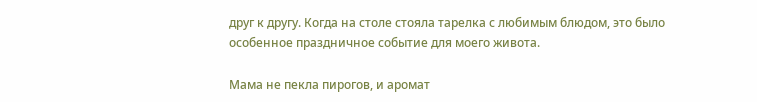друг к другу. Когда на столе стояла тарелка с любимым блюдом, это было особенное праздничное событие для моего живота.

Мама не пекла пирогов, и аромат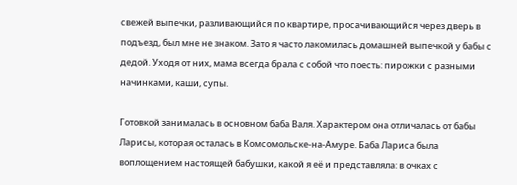свежей выпечки, разливающийся по квартире, просачивающийся через дверь в подъезд, был мне не знаком. Зато я часто лакомилась домашней выпечкой у бабы с дедой. Уходя от них, мама всегда брала с собой что поесть: пирожки с разными начинками, каши, супы.

Готовкой занималась в основном баба Валя. Характером она отличалась от бабы Ларисы, которая осталась в Комсомольске-на-Амуре. Баба Лариса была воплощением настоящей бабушки, какой я её и представляла: в очках с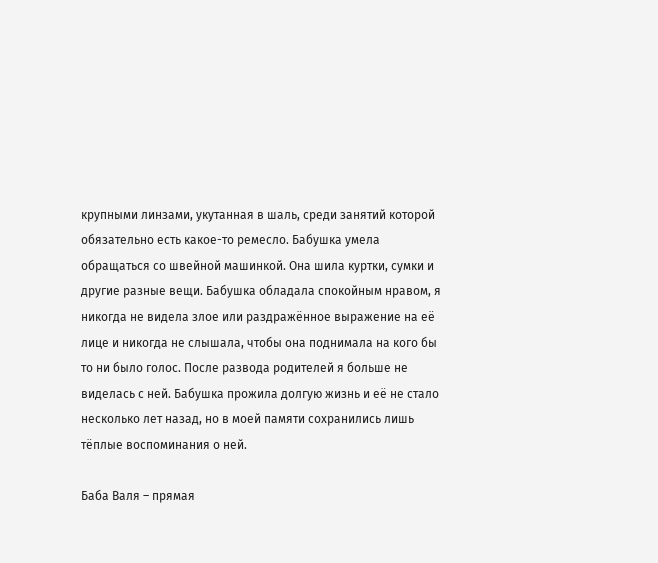крупными линзами, укутанная в шаль, среди занятий которой обязательно есть какое-то ремесло. Бабушка умела обращаться со швейной машинкой. Она шила куртки, сумки и другие разные вещи. Бабушка обладала спокойным нравом, я никогда не видела злое или раздражённое выражение на её лице и никогда не слышала, чтобы она поднимала на кого бы то ни было голос. После развода родителей я больше не виделась с ней. Бабушка прожила долгую жизнь и её не стало несколько лет назад, но в моей памяти сохранились лишь тёплые воспоминания о ней.

Баба Валя – прямая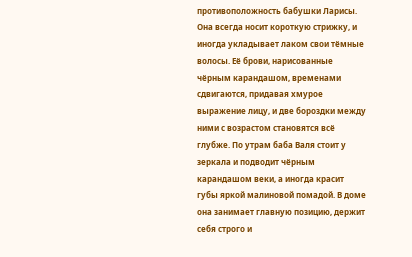противоположность бабушки Ларисы. Она всегда носит короткую стрижку, и иногда укладывает лаком свои тёмные волосы. Её брови, нарисованные чёрным карандашом, временами сдвигаются, придавая хмурое выражение лицу, и две бороздки между ними с возрастом становятся всё глубже. По утрам баба Валя стоит у зеркала и подводит чёрным карандашом веки, а иногда красит губы яркой малиновой помадой. В доме она занимает главную позицию, держит себя строго и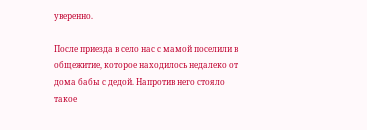уверенно.

После приезда в село нас с мамой поселили в общежитие, которое находилось недалеко от дома бабы с дедой. Напротив него стояло такое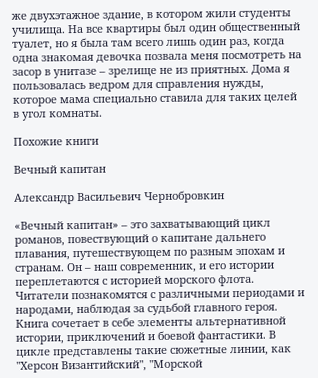же двухэтажное здание, в котором жили студенты училища. На все квартиры был один общественный туалет, но я была там всего лишь один раз, когда одна знакомая девочка позвала меня посмотреть на засор в унитазе – зрелище не из приятных. Дома я пользовалась ведром для справления нужды, которое мама специально ставила для таких целей в угол комнаты.

Похожие книги

Вечный капитан

Александр Васильевич Чернобровкин

«Вечный капитан» – это захватывающий цикл романов, повествующий о капитане дальнего плавания, путешествующем по разным эпохам и странам. Он – наш современник, и его истории переплетаются с историей морского флота. Читатели познакомятся с различными периодами и народами, наблюдая за судьбой главного героя. Книга сочетает в себе элементы альтернативной истории, приключений и боевой фантастики. В цикле представлены такие сюжетные линии, как "Херсон Византийский", "Морской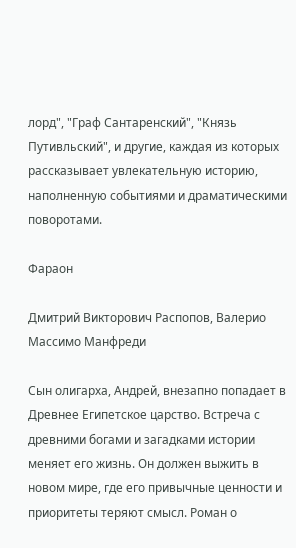лорд", "Граф Сантаренский", "Князь Путивльский", и другие, каждая из которых рассказывает увлекательную историю, наполненную событиями и драматическими поворотами.

Фараон

Дмитрий Викторович Распопов, Валерио Массимо Манфреди

Сын олигарха, Андрей, внезапно попадает в Древнее Египетское царство. Встреча с древними богами и загадками истории меняет его жизнь. Он должен выжить в новом мире, где его привычные ценности и приоритеты теряют смысл. Роман о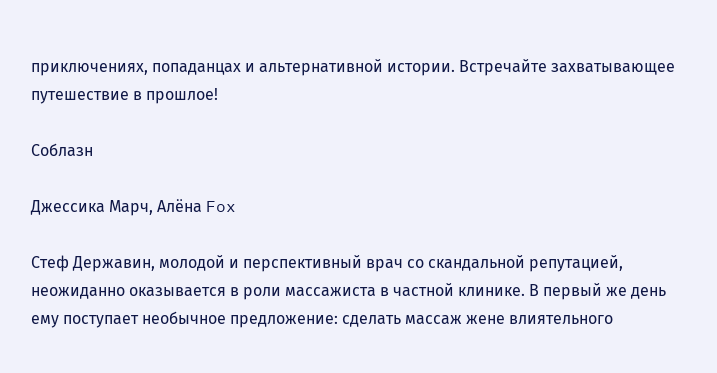приключениях, попаданцах и альтернативной истории. Встречайте захватывающее путешествие в прошлое!

Соблазн

Джессика Марч, Алёна Fox

Стеф Державин, молодой и перспективный врач со скандальной репутацией, неожиданно оказывается в роли массажиста в частной клинике. В первый же день ему поступает необычное предложение: сделать массаж жене влиятельного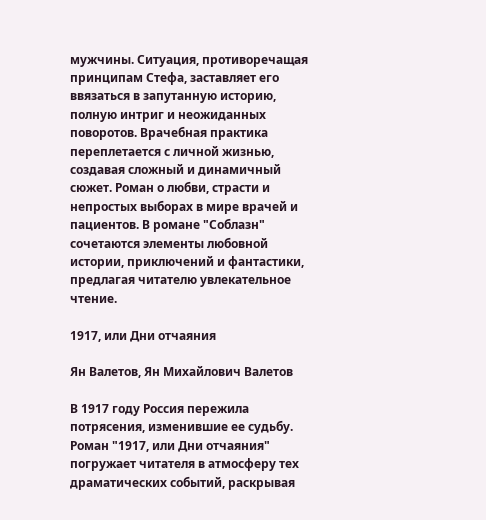мужчины. Ситуация, противоречащая принципам Стефа, заставляет его ввязаться в запутанную историю, полную интриг и неожиданных поворотов. Врачебная практика переплетается с личной жизнью, создавая сложный и динамичный сюжет. Роман о любви, страсти и непростых выборах в мире врачей и пациентов. В романе "Соблазн" сочетаются элементы любовной истории, приключений и фантастики, предлагая читателю увлекательное чтение.

1917, или Дни отчаяния

Ян Валетов, Ян Михайлович Валетов

В 1917 году Россия пережила потрясения, изменившие ее судьбу. Роман "1917, или Дни отчаяния" погружает читателя в атмосферу тех драматических событий, раскрывая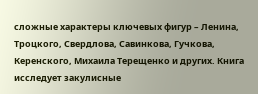сложные характеры ключевых фигур – Ленина, Троцкого, Свердлова, Савинкова, Гучкова, Керенского, Михаила Терещенко и других. Книга исследует закулисные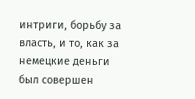интриги, борьбу за власть, и то, как за немецкие деньги был совершен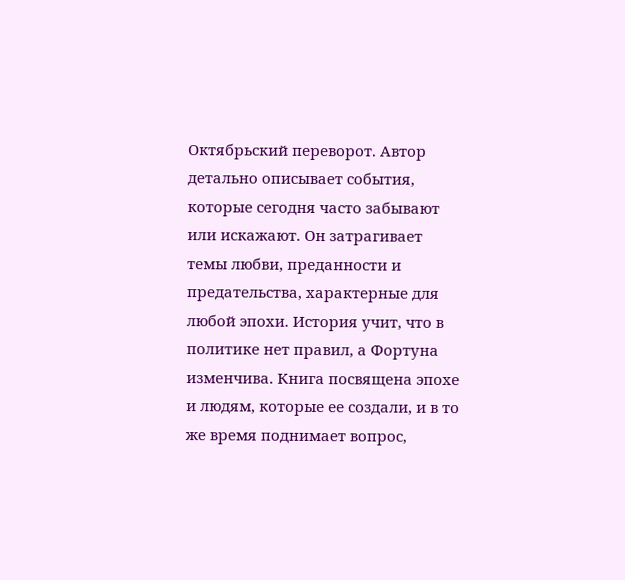Октябрьский переворот. Автор детально описывает события, которые сегодня часто забывают или искажают. Он затрагивает темы любви, преданности и предательства, характерные для любой эпохи. История учит, что в политике нет правил, а Фортуна изменчива. Книга посвящена эпохе и людям, которые ее создали, и в то же время поднимает вопрос,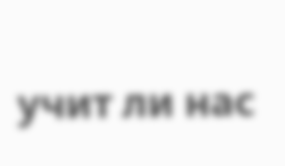учит ли нас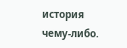история чему-либо.